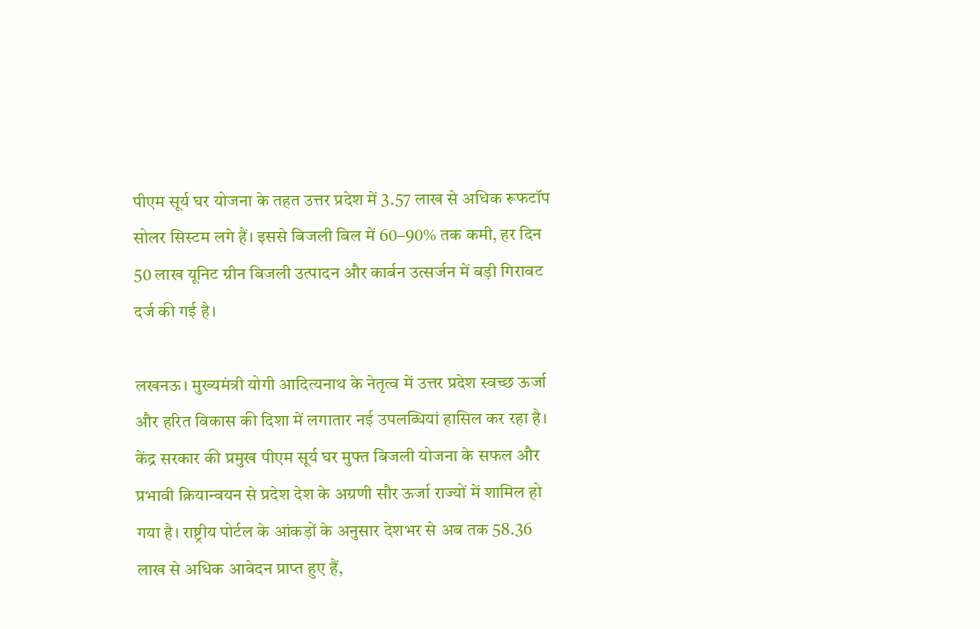पीएम सूर्य घर योजना के तहत उत्तर प्रदेश में 3.57 लाख से अधिक रूफटॉप सोलर सिस्टम लगे हैं। इससे बिजली बिल में 60–90% तक कमी, हर दिन 50 लाख यूनिट ग्रीन बिजली उत्पादन और कार्बन उत्सर्जन में बड़ी गिरावट दर्ज की गई है।

लखनऊ। मुख्यमंत्री योगी आदित्यनाथ के नेतृत्व में उत्तर प्रदेश स्वच्छ ऊर्जा और हरित विकास की दिशा में लगातार नई उपलब्धियां हासिल कर रहा है। केंद्र सरकार की प्रमुख पीएम सूर्य घर मुफ्त बिजली योजना के सफल और प्रभावी क्रियान्वयन से प्रदेश देश के अग्रणी सौर ऊर्जा राज्यों में शामिल हो गया है। राष्ट्रीय पोर्टल के आंकड़ों के अनुसार देशभर से अब तक 58.36 लाख से अधिक आवेदन प्राप्त हुए हैं,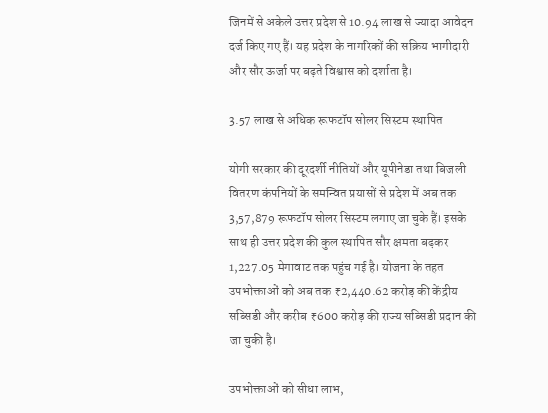जिनमें से अकेले उत्तर प्रदेश से 10.94 लाख से ज्यादा आवेदन दर्ज किए गए हैं। यह प्रदेश के नागरिकों की सक्रिय भागीदारी और सौर ऊर्जा पर बढ़ते विश्वास को दर्शाता है।

3.57 लाख से अधिक रूफटॉप सोलर सिस्टम स्थापित

योगी सरकार की दूरदर्शी नीतियों और यूपीनेडा तथा बिजली वितरण कंपनियों के समन्वित प्रयासों से प्रदेश में अब तक 3,57,879 रूफटॉप सोलर सिस्टम लगाए जा चुके हैं। इसके साथ ही उत्तर प्रदेश की कुल स्थापित सौर क्षमता बढ़कर 1,227.05 मेगावाट तक पहुंच गई है। योजना के तहत उपभोक्ताओं को अब तक ₹2,440.62 करोड़ की केंद्रीय सब्सिडी और करीब ₹600 करोड़ की राज्य सब्सिडी प्रदान की जा चुकी है।

उपभोक्ताओं को सीधा लाभ,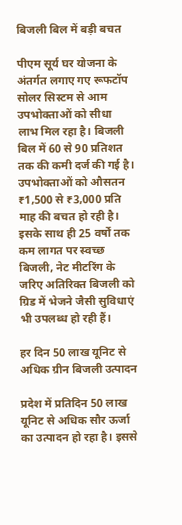बिजली बिल में बड़ी बचत

पीएम सूर्य घर योजना के अंतर्गत लगाए गए रूफटॉप सोलर सिस्टम से आम उपभोक्ताओं को सीधा लाभ मिल रहा है। बिजली बिल में 60 से 90 प्रतिशत तक की कमी दर्ज की गई है। उपभोक्ताओं को औसतन ₹1,500 से ₹3,000 प्रति माह की बचत हो रही है। इसके साथ ही 25 वर्षों तक कम लागत पर स्वच्छ बिजली, नेट मीटरिंग के जरिए अतिरिक्त बिजली को ग्रिड में भेजने जैसी सुविधाएं भी उपलब्ध हो रही हैं।

हर दिन 50 लाख यूनिट से अधिक ग्रीन बिजली उत्पादन

प्रदेश में प्रतिदिन 50 लाख यूनिट से अधिक सौर ऊर्जा का उत्पादन हो रहा है। इससे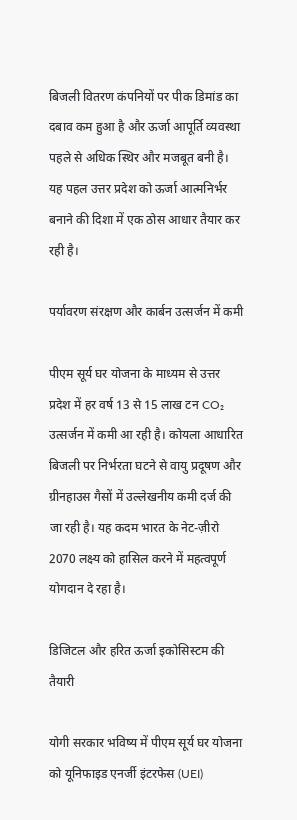बिजली वितरण कंपनियों पर पीक डिमांड का दबाव कम हुआ है और ऊर्जा आपूर्ति व्यवस्था पहले से अधिक स्थिर और मजबूत बनी है। यह पहल उत्तर प्रदेश को ऊर्जा आत्मनिर्भर बनाने की दिशा में एक ठोस आधार तैयार कर रही है।

पर्यावरण संरक्षण और कार्बन उत्सर्जन में कमी

पीएम सूर्य घर योजना के माध्यम से उत्तर प्रदेश में हर वर्ष 13 से 15 लाख टन CO₂ उत्सर्जन में कमी आ रही है। कोयला आधारित बिजली पर निर्भरता घटने से वायु प्रदूषण और ग्रीनहाउस गैसों में उल्लेखनीय कमी दर्ज की जा रही है। यह कदम भारत के नेट-ज़ीरो 2070 लक्ष्य को हासिल करने में महत्वपूर्ण योगदान दे रहा है।

डिजिटल और हरित ऊर्जा इकोसिस्टम की तैयारी

योगी सरकार भविष्य में पीएम सूर्य घर योजना को यूनिफाइड एनर्जी इंटरफेस (UEI)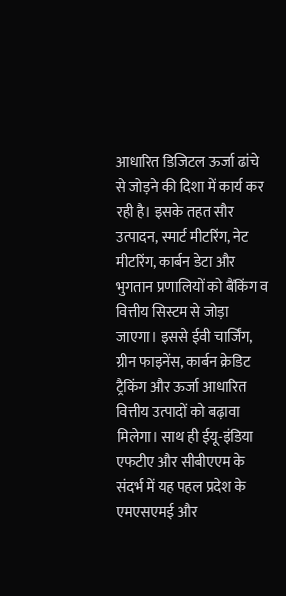आधारित डिजिटल ऊर्जा ढांचे से जोड़ने की दिशा में कार्य कर रही है। इसके तहत सौर उत्पादन, स्मार्ट मीटरिंग, नेट मीटरिंग, कार्बन डेटा और भुगतान प्रणालियों को बैंकिंग व वित्तीय सिस्टम से जोड़ा जाएगा। इससे ईवी चार्जिंग, ग्रीन फाइनेंस, कार्बन क्रेडिट ट्रैकिंग और ऊर्जा आधारित वित्तीय उत्पादों को बढ़ावा मिलेगा। साथ ही ईयू-इंडिया एफटीए और सीबीएएम के संदर्भ में यह पहल प्रदेश के एमएसएमई और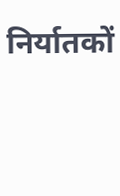निर्यातकों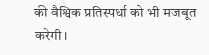की वैश्विक प्रतिस्पर्धा को भी मजबूत करेगी।